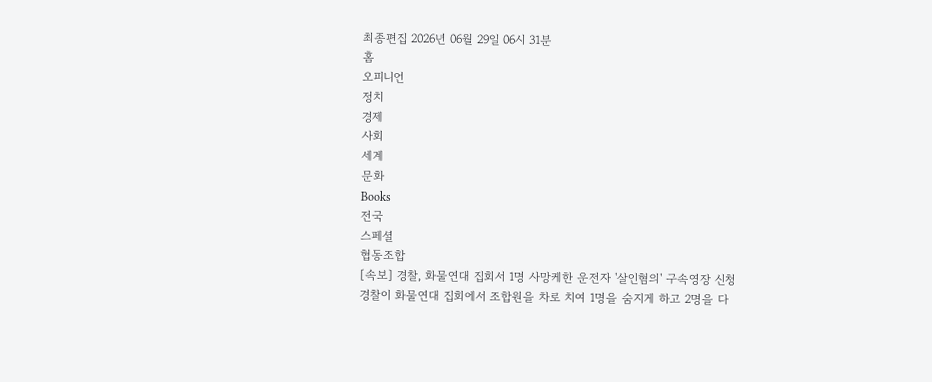최종편집 2026년 06월 29일 06시 31분
홈
오피니언
정치
경제
사회
세계
문화
Books
전국
스페셜
협동조합
[속보] 경찰, 화물연대 집회서 1명 사망케한 운전자 '살인혐의' 구속영장 신청
경찰이 화물연대 집회에서 조합원을 차로 치여 1명을 숨지게 하고 2명을 다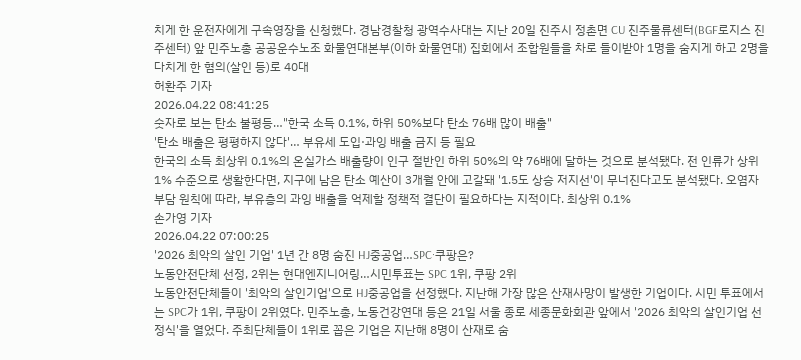치게 한 운전자에게 구속영장을 신청했다. 경남경찰청 광역수사대는 지난 20일 진주시 정촌면 CU 진주물류센터(BGF로지스 진주센터) 앞 민주노총 공공운수노조 화물연대본부(이하 화물연대) 집회에서 조합원들을 차로 들이받아 1명을 숨지게 하고 2명을 다치게 한 혐의(살인 등)로 40대
허환주 기자
2026.04.22 08:41:25
숫자로 보는 탄소 불평등…"한국 소득 0.1%, 하위 50%보다 탄소 76배 많이 배출"
'탄소 배출은 평평하지 않다'… 부유세 도입·과잉 배출 금지 등 필요
한국의 소득 최상위 0.1%의 온실가스 배출량이 인구 절반인 하위 50%의 약 76배에 달하는 것으로 분석됐다. 전 인류가 상위 1% 수준으로 생활한다면, 지구에 남은 탄소 예산이 3개월 안에 고갈돼 '1.5도 상승 저지선'이 무너진다고도 분석됐다. 오염자 부담 원칙에 따라, 부유층의 과잉 배출을 억제할 정책적 결단이 필요하다는 지적이다. 최상위 0.1%
손가영 기자
2026.04.22 07:00:25
'2026 최악의 살인 기업' 1년 간 8명 숨진 HJ중공업…SPC·쿠팡은?
노동안전단체 선정, 2위는 현대엔지니어링…시민투표는 SPC 1위, 쿠팡 2위
노동안전단체들이 '최악의 살인기업'으로 HJ중공업을 선정했다. 지난해 가장 많은 산재사망이 발생한 기업이다. 시민 투표에서는 SPC가 1위, 쿠팡이 2위였다. 민주노총, 노동건강연대 등은 21일 서울 종로 세종문화회관 앞에서 '2026 최악의 살인기업 선정식'을 열었다. 주최단체들이 1위로 꼽은 기업은 지난해 8명이 산재로 숨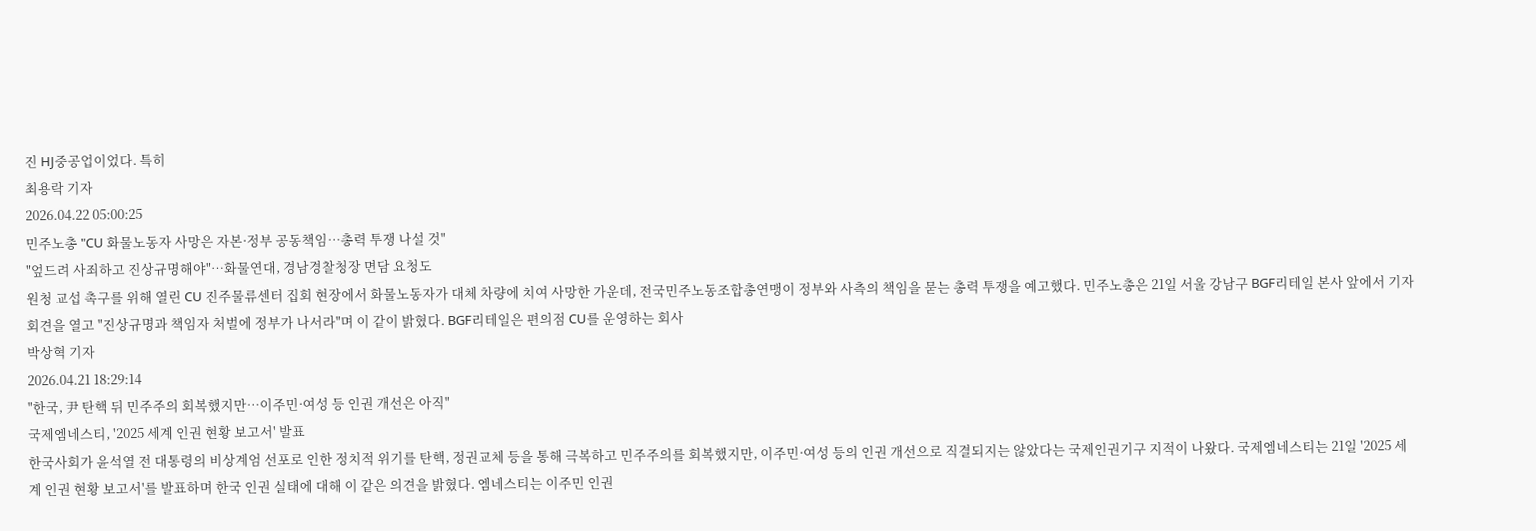진 HJ중공업이었다. 특히
최용락 기자
2026.04.22 05:00:25
민주노총 "CU 화물노동자 사망은 자본·정부 공동책임…총력 투쟁 나설 것"
"엎드려 사죄하고 진상규명해야"…화물연대, 경남경찰청장 면담 요청도
원청 교섭 촉구를 위해 열린 CU 진주물류센터 집회 현장에서 화물노동자가 대체 차량에 치여 사망한 가운데, 전국민주노동조합총연맹이 정부와 사측의 책임을 묻는 총력 투쟁을 예고했다. 민주노총은 21일 서울 강남구 BGF리테일 본사 앞에서 기자회견을 열고 "진상규명과 책임자 처벌에 정부가 나서라"며 이 같이 밝혔다. BGF리테일은 편의점 CU를 운영하는 회사
박상혁 기자
2026.04.21 18:29:14
"한국, 尹 탄핵 뒤 민주주의 회복했지만…이주민·여성 등 인권 개선은 아직"
국제엠네스티, '2025 세계 인권 현황 보고서' 발표
한국사회가 윤석열 전 대통령의 비상계엄 선포로 인한 정치적 위기를 탄핵, 정권교체 등을 통해 극복하고 민주주의를 회복했지만, 이주민·여성 등의 인권 개선으로 직결되지는 않았다는 국제인권기구 지적이 나왔다. 국제엠네스티는 21일 '2025 세계 인권 현황 보고서'를 발표하며 한국 인권 실태에 대해 이 같은 의견을 밝혔다. 엠네스티는 이주민 인권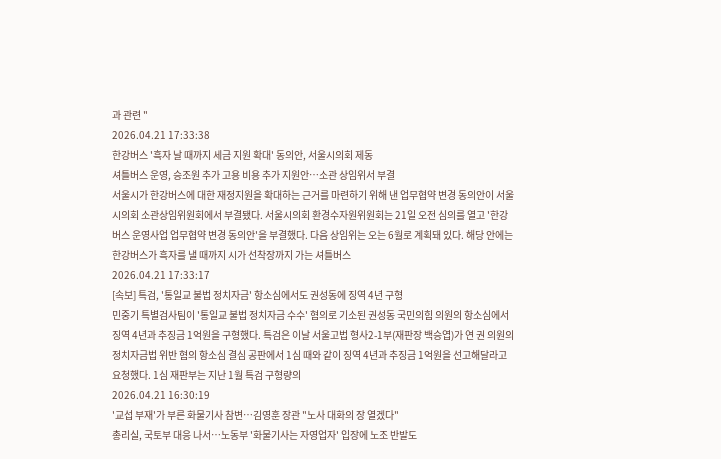과 관련 "
2026.04.21 17:33:38
한강버스 '흑자 날 때까지 세금 지원 확대' 동의안, 서울시의회 제동
셔틀버스 운영, 승조원 추가 고용 비용 추가 지원안…소관 상임위서 부결
서울시가 한강버스에 대한 재정지원을 확대하는 근거를 마련하기 위해 낸 업무협약 변경 동의안이 서울시의회 소관상임위원회에서 부결됐다. 서울시의회 환경수자원위원회는 21일 오전 심의를 열고 '한강버스 운영사업 업무협약 변경 동의안'을 부결했다. 다음 상임위는 오는 6월로 계획돼 있다. 해당 안에는 한강버스가 흑자를 낼 때까지 시가 선착장까지 가는 셔틀버스
2026.04.21 17:33:17
[속보] 특검, '통일교 불법 정치자금' 항소심에서도 권성동에 징역 4년 구형
민중기 특별검사팀이 '통일교 불법 정치자금 수수' 혐의로 기소된 권성동 국민의힘 의원의 항소심에서 징역 4년과 추징금 1억원을 구형했다. 특검은 이날 서울고법 형사2-1부(재판장 백승엽)가 연 권 의원의 정치자금법 위반 혐의 항소심 결심 공판에서 1심 때와 같이 징역 4년과 추징금 1억원을 선고해달라고 요청했다. 1심 재판부는 지난 1월 특검 구형량의
2026.04.21 16:30:19
'교섭 부재'가 부른 화물기사 참변…김영훈 장관 "노사 대화의 장 열겠다"
총리실, 국토부 대응 나서…노동부 '화물기사는 자영업자' 입장에 노조 반발도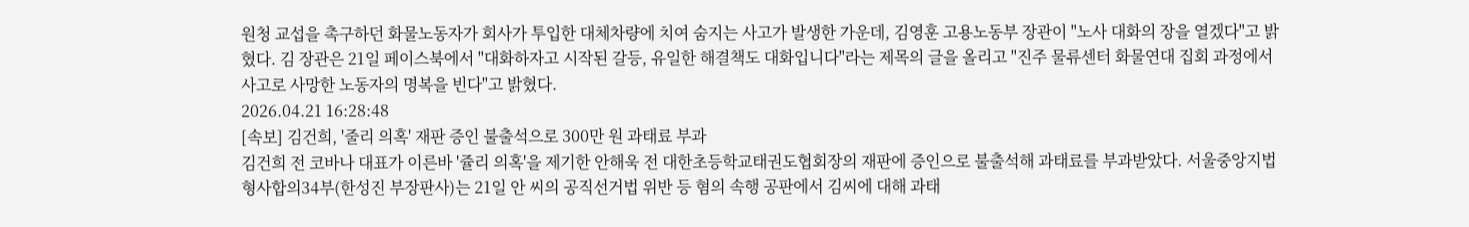원청 교섭을 촉구하던 화물노동자가 회사가 투입한 대체차량에 치여 숨지는 사고가 발생한 가운데, 김영훈 고용노동부 장관이 "노사 대화의 장을 열겠다"고 밝혔다. 김 장관은 21일 페이스북에서 "대화하자고 시작된 갈등, 유일한 해결책도 대화입니다"라는 제목의 글을 올리고 "진주 물류센터 화물연대 집회 과정에서 사고로 사망한 노동자의 명복을 빈다"고 밝혔다.
2026.04.21 16:28:48
[속보] 김건희, '줄리 의혹' 재판 증인 불출석으로 300만 원 과태료 부과
김건희 전 코바나 대표가 이른바 '쥴리 의혹'을 제기한 안해욱 전 대한초등학교태권도협회장의 재판에 증인으로 불출석해 과태료를 부과받았다. 서울중앙지법 형사합의34부(한성진 부장판사)는 21일 안 씨의 공직선거법 위반 등 혐의 속행 공판에서 김씨에 대해 과태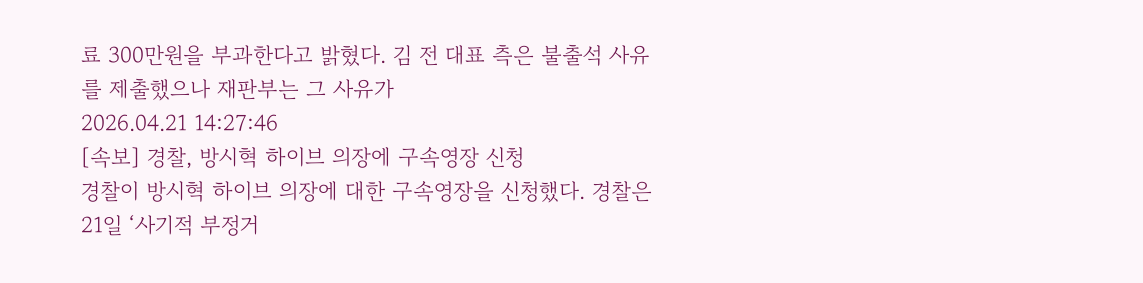료 300만원을 부과한다고 밝혔다. 김 전 대표 측은 불출석 사유를 제출했으나 재판부는 그 사유가
2026.04.21 14:27:46
[속보] 경찰, 방시혁 하이브 의장에 구속영장 신청
경찰이 방시혁 하이브 의장에 대한 구속영장을 신청했다. 경찰은 21일 ‘사기적 부정거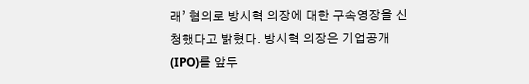래’ 혐의로 방시혁 의장에 대한 구속영장을 신청했다고 밝혔다. 방시혁 의장은 기업공개(IPO)를 앞두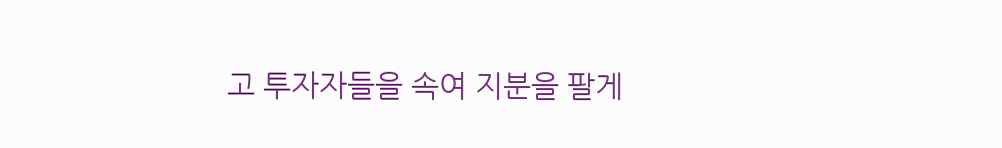고 투자자들을 속여 지분을 팔게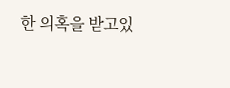한 의혹을 받고있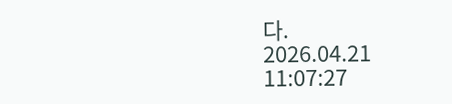다.
2026.04.21 11:07:27